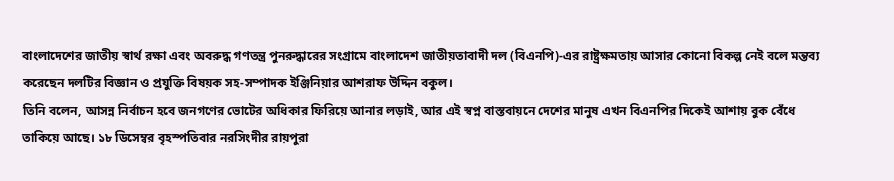বাংলাদেশের জাতীয় স্বার্থ রক্ষা এবং অবরুদ্ধ গণতন্ত্র পুনরুদ্ধারের সংগ্রামে বাংলাদেশ জাতীয়তাবাদী দল (বিএনপি)-এর রাষ্ট্রক্ষমতায় আসার কোনো বিকল্প নেই বলে মন্তব্য করেছেন দলটির বিজ্ঞান ও প্রযুক্তি বিষয়ক সহ-সম্পাদক ইঞ্জিনিয়ার আশরাফ উদ্দিন বকুল।
তিনি বলেন, আসন্ন নির্বাচন হবে জনগণের ভোটের অধিকার ফিরিয়ে আনার লড়াই, আর এই স্বপ্ন বাস্তবায়নে দেশের মানুষ এখন বিএনপির দিকেই আশায় বুক বেঁধে তাকিয়ে আছে। ১৮ ডিসেম্বর বৃহস্পতিবার নরসিংদীর রায়পুরা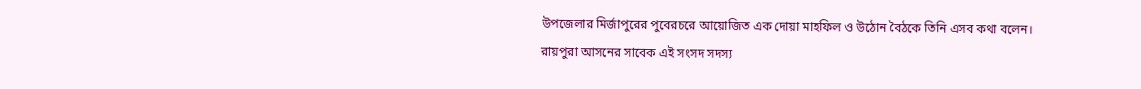উপজেলার মির্জাপুরের পুবেরচরে আয়োজিত এক দোয়া মাহফিল ও উঠোন বৈঠকে তিনি এসব কথা বলেন।
রায়পুরা আসনের সাবেক এই সংসদ সদস্য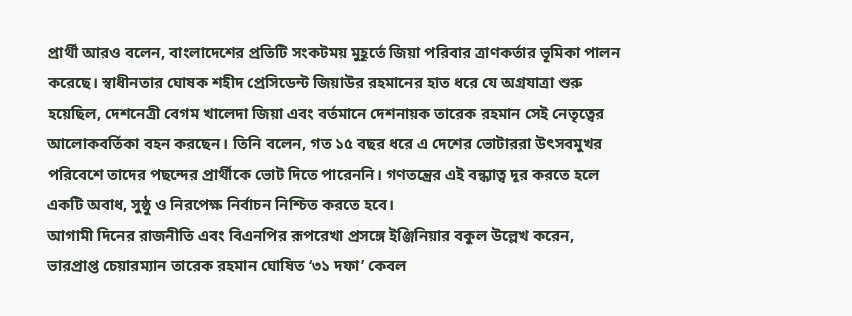প্রার্থী আরও বলেন, বাংলাদেশের প্রতিটি সংকটময় মুহূর্তে জিয়া পরিবার ত্রাণকর্তার ভূমিকা পালন করেছে। স্বাধীনতার ঘোষক শহীদ প্রেসিডেন্ট জিয়াউর রহমানের হাত ধরে যে অগ্রযাত্রা শুরু হয়েছিল, দেশনেত্রী বেগম খালেদা জিয়া এবং বর্তমানে দেশনায়ক তারেক রহমান সেই নেতৃত্বের আলোকবর্তিকা বহন করছেন। তিনি বলেন, গত ১৫ বছর ধরে এ দেশের ভোটাররা উৎসবমুখর পরিবেশে তাদের পছন্দের প্রার্থীকে ভোট দিতে পারেননি। গণতন্ত্রের এই বন্ধ্যাত্ব দূর করতে হলে একটি অবাধ, সুষ্ঠু ও নিরপেক্ষ নির্বাচন নিশ্চিত করতে হবে।
আগামী দিনের রাজনীতি এবং বিএনপির রূপরেখা প্রসঙ্গে ইঞ্জিনিয়ার বকুল উল্লেখ করেন, ভারপ্রাপ্ত চেয়ারম্যান তারেক রহমান ঘোষিত ‘৩১ দফা’ কেবল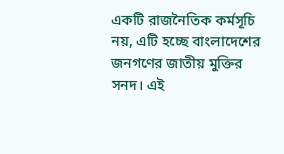একটি রাজনৈতিক কর্মসূচি নয়, এটি হচ্ছে বাংলাদেশের জনগণের জাতীয় মুক্তির সনদ। এই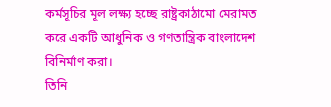কর্মসূচির মূল লক্ষ্য হচ্ছে রাষ্ট্রকাঠামো মেরামত করে একটি আধুনিক ও গণতান্ত্রিক বাংলাদেশ বিনির্মাণ করা।
তিনি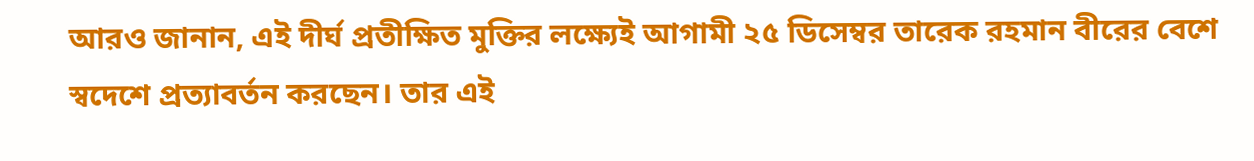আরও জানান, এই দীর্ঘ প্রতীক্ষিত মুক্তির লক্ষ্যেই আগামী ২৫ ডিসেম্বর তারেক রহমান বীরের বেশে স্বদেশে প্রত্যাবর্তন করছেন। তার এই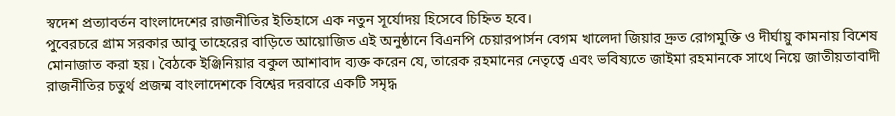স্বদেশ প্রত্যাবর্তন বাংলাদেশের রাজনীতির ইতিহাসে এক নতুন সূর্যোদয় হিসেবে চিহ্নিত হবে।
পুবেরচরে গ্রাম সরকার আবু তাহেরের বাড়িতে আয়োজিত এই অনুষ্ঠানে বিএনপি চেয়ারপার্সন বেগম খালেদা জিয়ার দ্রুত রোগমুক্তি ও দীর্ঘায়ু কামনায় বিশেষ মোনাজাত করা হয়। বৈঠকে ইঞ্জিনিয়ার বকুল আশাবাদ ব্যক্ত করেন যে, তারেক রহমানের নেতৃত্বে এবং ভবিষ্যতে জাইমা রহমানকে সাথে নিয়ে জাতীয়তাবাদী রাজনীতির চতুর্থ প্রজন্ম বাংলাদেশকে বিশ্বের দরবারে একটি সমৃদ্ধ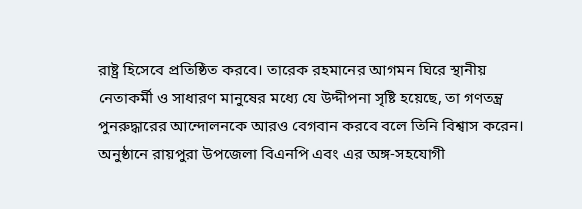রাষ্ট্র হিসেবে প্রতিষ্ঠিত করবে। তারেক রহমানের আগমন ঘিরে স্থানীয় নেতাকর্মী ও সাধারণ মানুষের মধ্যে যে উদ্দীপনা সৃষ্টি হয়েছে, তা গণতন্ত্র পুনরুদ্ধারের আন্দোলনকে আরও বেগবান করবে বলে তিনি বিশ্বাস করেন।
অনুষ্ঠানে রায়পুরা উপজেলা বিএনপি এবং এর অঙ্গ-সহযোগী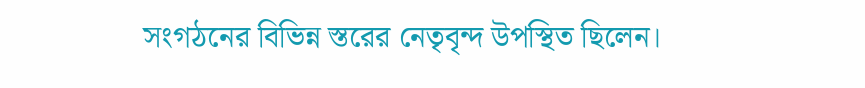সংগঠনের বিভিন্ন স্তরের নেতৃবৃন্দ উপস্থিত ছিলেন।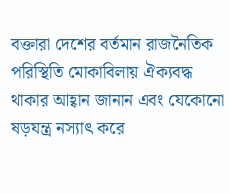বক্তারা দেশের বর্তমান রাজনৈতিক পরিস্থিতি মোকাবিলায় ঐক্যবদ্ধ থাকার আহ্বান জানান এবং যেকোনো ষড়যন্ত্র নস্যাৎ করে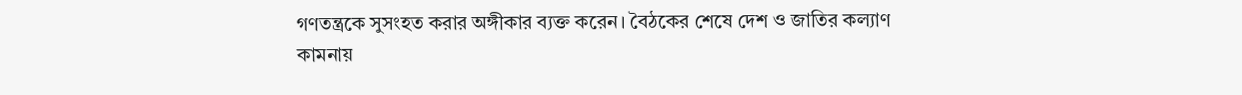গণতন্ত্রকে সুসংহত করার অঙ্গীকার ব্যক্ত করেন। বৈঠকের শেষে দেশ ও জাতির কল্যাণ কামনায়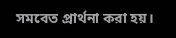সমবেত প্রার্থনা করা হয়।